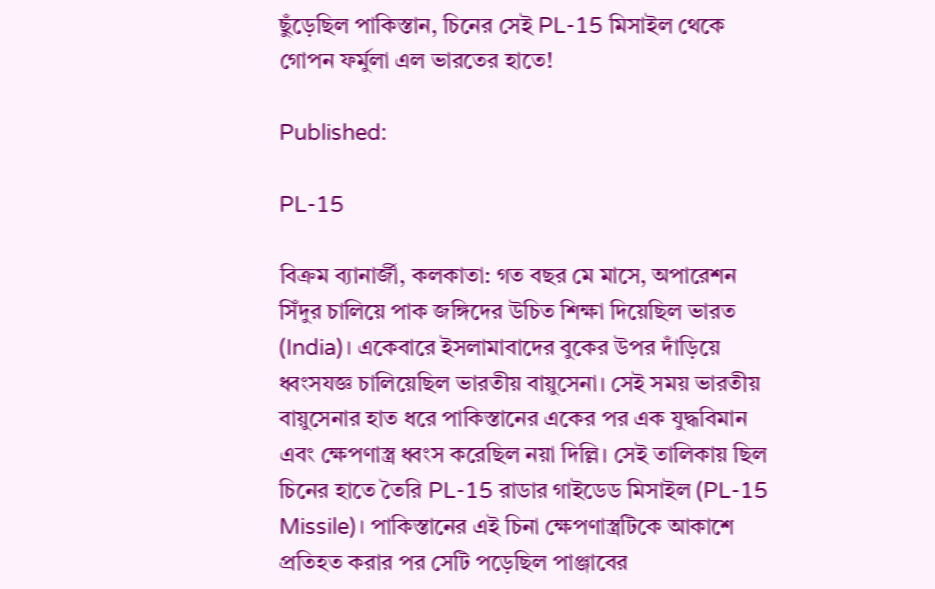ছুঁড়েছিল পাকিস্তান, চিনের সেই PL-15 মিসাইল থেকে গোপন ফর্মুলা এল ভারতের হাতে!

Published:

PL-15

বিক্রম ব্যানার্জী, কলকাতা: গত বছর মে মাসে, অপারেশন সিঁদুর চালিয়ে পাক জঙ্গিদের উচিত শিক্ষা দিয়েছিল ভারত (India)। একেবারে ইসলামাবাদের বুকের উপর দাঁড়িয়ে ধ্বংসযজ্ঞ চালিয়েছিল ভারতীয় বায়ুসেনা। সেই সময় ভারতীয় বায়ুসেনার হাত ধরে পাকিস্তানের একের পর এক যুদ্ধবিমান এবং ক্ষেপণাস্ত্র ধ্বংস করেছিল নয়া দিল্লি। সেই তালিকায় ছিল চিনের হাতে তৈরি PL-15 রাডার গাইডেড মিসাইল (PL-15 Missile)। পাকিস্তানের এই চিনা ক্ষেপণাস্ত্রটিকে আকাশে প্রতিহত করার পর সেটি পড়েছিল পাঞ্জাবের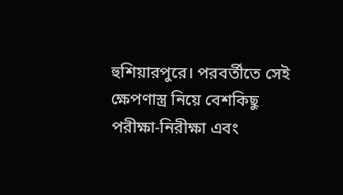হুশিয়ারপুরে। পরবর্তীতে সেই ক্ষেপণাস্ত্র নিয়ে বেশকিছু পরীক্ষা-নিরীক্ষা এবং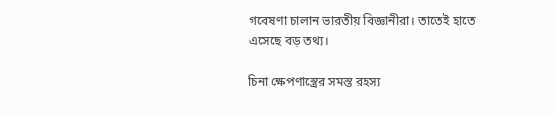গবেষণা চালান ভারতীয় বিজ্ঞানীরা। তাতেই হাতে এসেছে বড় তথ্য।

চিনা ক্ষেপণাস্ত্রের সমস্ত রহস্য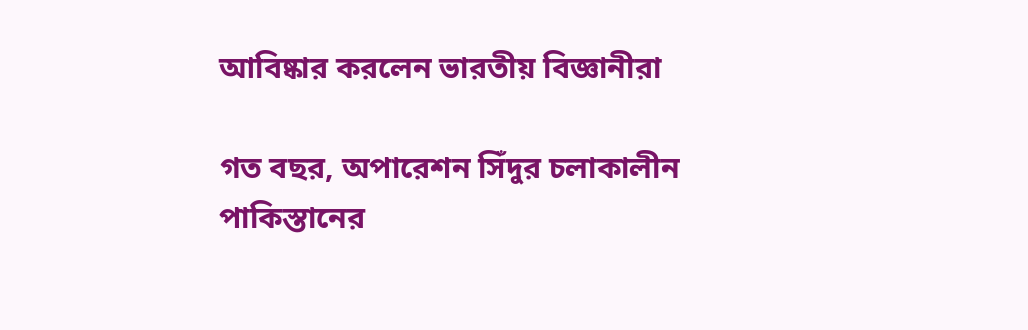আবিষ্কার করলেন ভারতীয় বিজ্ঞানীরা

গত বছর, অপারেশন সিঁদুর চলাকালীন পাকিস্তানের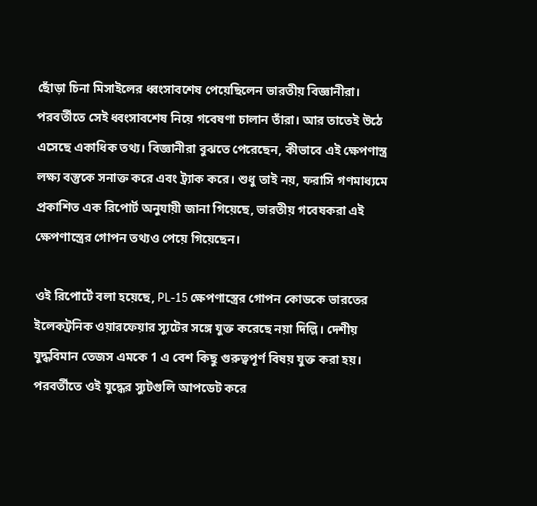ছোঁড়া চিনা মিসাইলের ধ্বংসাবশেষ পেয়েছিলেন ভারতীয় বিজ্ঞানীরা। পরবর্তীতে সেই ধ্বংসাবশেষ নিয়ে গবেষণা চালান তাঁরা। আর তাতেই উঠে এসেছে একাধিক তথ্য। বিজ্ঞানীরা বুঝতে পেরেছেন, কীভাবে এই ক্ষেপণাস্ত্র লক্ষ্য বস্তুকে সনাক্ত করে এবং ট্র্যাক করে। শুধু তাই নয়, ফরাসি গণমাধ্যমে প্রকাশিত এক রিপোর্ট অনুযায়ী জানা গিয়েছে, ভারতীয় গবেষকরা এই ক্ষেপণাস্ত্রের গোপন তথ্যও পেয়ে গিয়েছেন।

ওই রিপোর্টে বলা হয়েছে, PL-15 ক্ষেপণাস্ত্রের গোপন কোডকে ভারতের ইলেকট্রনিক ওয়ারফেয়ার স্যুটের সঙ্গে যুক্ত করেছে নয়া দিল্লি। দেশীয় যুদ্ধবিমান তেজস এমকে 1 এ বেশ কিছু গুরুত্বপূর্ণ বিষয় যুক্ত করা হয়। পরবর্তীতে ওই যুদ্ধের স্যুটগুলি আপডেট করে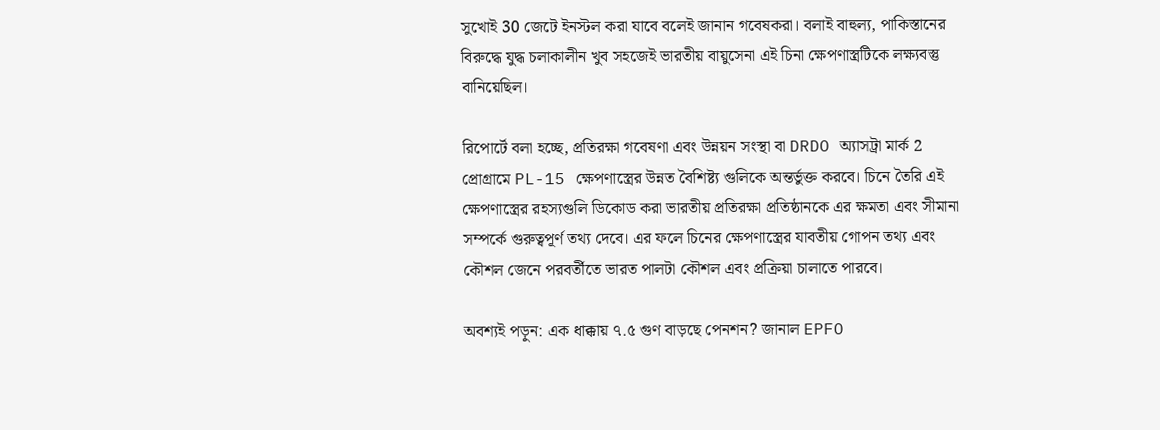সুখোই 30 জেটে ইনস্টল করা যাবে বলেই জানান গবেষকরা। বলাই বাহুল্য, পাকিস্তানের বিরুদ্ধে যুদ্ধ চলাকালীন খুব সহজেই ভারতীয় বায়ুসেনা এই চিনা ক্ষেপণাস্ত্রটিকে লক্ষ্যবস্তু বানিয়েছিল।

রিপোর্টে বলা হচ্ছে, প্রতিরক্ষা গবেষণা এবং উন্নয়ন সংস্থা বা DRDO অ্যাসট্রা মার্ক 2 প্রোগ্রামে PL-15 ক্ষেপণাস্ত্রের উন্নত বৈশিষ্ট্য গুলিকে অন্তর্ভুক্ত করবে। চিনে তৈরি এই ক্ষেপণাস্ত্রের রহস্যগুলি ডিকোড করা ভারতীয় প্রতিরক্ষা প্রতিষ্ঠানকে এর ক্ষমতা এবং সীমানা সম্পর্কে গুরুত্বপূর্ণ তথ্য দেবে। এর ফলে চিনের ক্ষেপণাস্ত্রের যাবতীয় গোপন তথ্য এবং কৌশল জেনে পরবর্তীতে ভারত পালটা কৌশল এবং প্রক্রিয়া চালাতে পারবে।

অবশ্যই পড়ুন: এক ধাক্কায় ৭.৫ গুণ বাড়ছে পেনশন? জানাল EPFO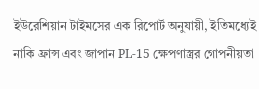ইউরেশিয়ান টাইমসের এক রিপোর্ট অনুযায়ী, ইতিমধ্যেই নাকি ফ্রান্স এবং জাপান PL-15 ক্ষেপণাস্ত্রর গোপনীয়তা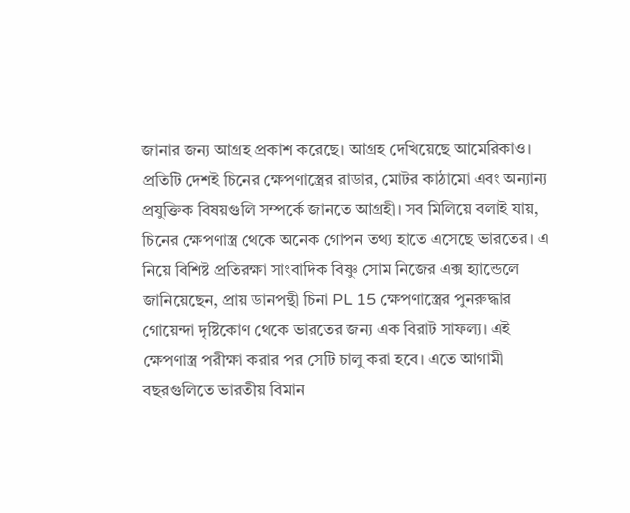জানার জন্য আগ্রহ প্রকাশ করেছে। আগ্রহ দেখিয়েছে আমেরিকাও। প্রতিটি দেশই চিনের ক্ষেপণাস্ত্রের রাডার, মোটর কাঠামো এবং অন্যান্য প্রযুক্তিক বিষয়গুলি সম্পর্কে জানতে আগ্রহী। সব মিলিয়ে বলাই যায়, চিনের ক্ষেপণাস্ত্র থেকে অনেক গোপন তথ্য হাতে এসেছে ভারতের। এ নিয়ে বিশিষ্ট প্রতিরক্ষা সাংবাদিক বিষ্ণু সোম নিজের এক্স হ্যান্ডেলে জানিয়েছেন, প্রায় ডানপন্থী চিনা PL 15 ক্ষেপণাস্ত্রের পুনরুদ্ধার গোয়েন্দা দৃষ্টিকোণ থেকে ভারতের জন্য এক বিরাট সাফল্য। এই ক্ষেপণাস্ত্র পরীক্ষা করার পর সেটি চালু করা হবে। এতে আগামী বছরগুলিতে ভারতীয় বিমান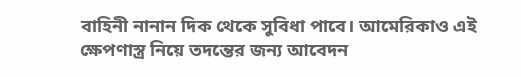বাহিনী নানান দিক থেকে সুবিধা পাবে। আমেরিকাও এই ক্ষেপণাস্ত্র নিয়ে তদন্তের জন্য আবেদন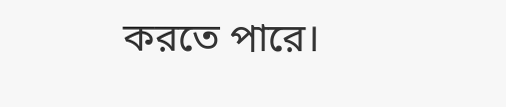করতে পারে।